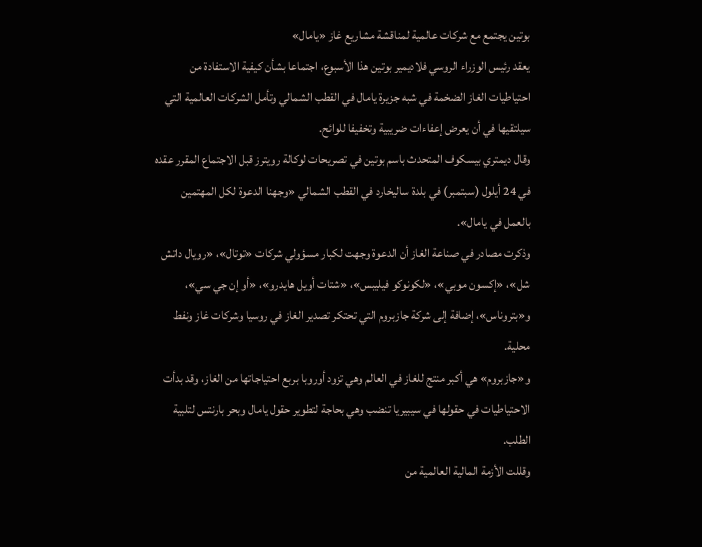بوتين يجتمع مع شركات عالمية لمناقشة مشاريع غاز «يامال»
يعقد رئيس الوزراء الروسي فلاديمير بوتين هذا الأسبوع، اجتماعا بشأن كيفية الاستفادة من احتياطيات الغاز الضخمة في شبه جزيرة يامال في القطب الشمالي وتأمل الشركات العالمية التي سيلتقيها في أن يعرض إعفاءات ضريبية وتخفيفا للوائح.
وقال ديمتري بيسكوف المتحدث باسم بوتين في تصريحات لوكالة رويترز قبل الاجتماع المقرر عقده في 24 أيلول (سبتمبر) في بلدة ساليخارد في القطب الشمالي «وجهنا الدعوة لكل المهتمين بالعمل في يامال».
وذكرت مصادر في صناعة الغاز أن الدعوة وجهت لكبار مسؤولي شركات «توتال»، «رويال داتش شل»، «إكسون موبي»، «لكونوكو فيليبس»، «شتات أويل هايدرو»، «أو إن جي سي»، و«بتروناس»، إضافة إلى شركة جازبروم التي تحتكر تصدير الغاز في روسيا وشركات غاز ونفط محلية.
و«جازبروم» هي أكبر منتج للغاز في العالم وهي تزود أوروبا بربع احتياجاتها من الغاز، وقد بدأت الاحتياطيات في حقولها في سيبيريا تنضب وهي بحاجة لتطوير حقول يامال وبحر بارنتس لتلبية الطلب.
وقللت الأزمة المالية العالمية من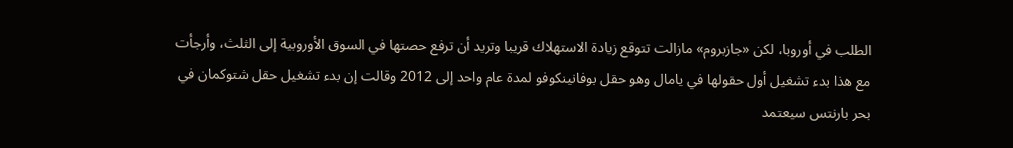الطلب في أوروبا، لكن «جازبروم» مازالت تتوقع زيادة الاستهلاك قريبا وتريد أن ترفع حصتها في السوق الأوروبية إلى الثلث، وأرجأت مع هذا بدء تشغيل أول حقولها في يامال وهو حقل بوفانينكوفو لمدة عام واحد إلى 2012 وقالت إن بدء تشغيل حقل شتوكمان في بحر بارنتس سيعتمد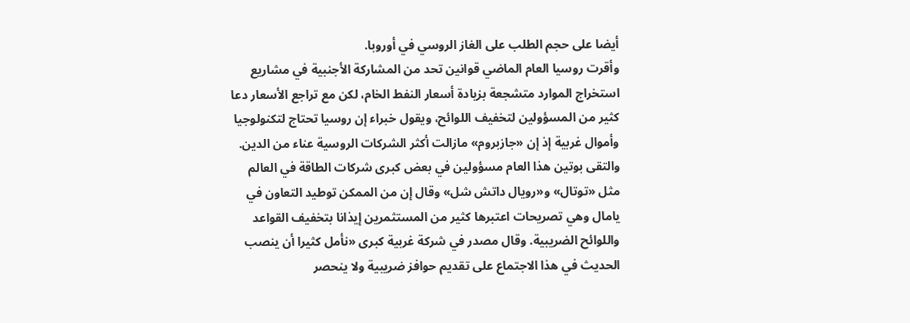أيضا على حجم الطلب على الغاز الروسي في أوروبا.
وأقرت روسيا العام الماضي قوانين تحد من المشاركة الأجنبية في مشاريع استخراج الموارد متشجعة بزيادة أسعار النفط الخام، لكن مع تراجع الأسعار دعا كثير من المسؤولين لتخفيف اللوائح، ويقول خبراء إن روسيا تحتاج لتكنولوجيا وأموال غربية إذ إن «جازبروم» مازالت أكثر الشركات الروسية عناء من الدين.
والتقى بوتين هذا العام مسؤولين في بعض كبرى شركات الطاقة في العالم مثل «توتال» و«رويال داتش شل» وقال إن من الممكن توطيد التعاون في يامال وهي تصريحات اعتبرها كثير من المستثمرين إيذانا بتخفيف القواعد واللوائح الضريبية. وقال مصدر في شركة غربية كبرى «نأمل كثيرا أن ينصب الحديث في هذا الاجتماع على تقديم حوافز ضريبية ولا ينحصر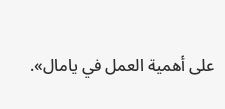على أهمية العمل في يامال».